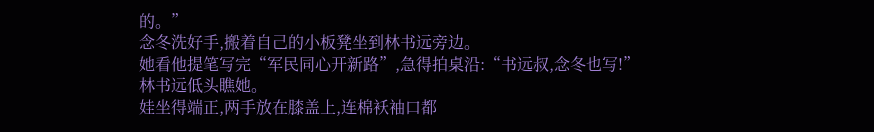的。”
念冬洗好手,搬着自己的小板凳坐到林书远旁边。
她看他提笔写完“军民同心开新路”,急得拍桌沿:“书远叔,念冬也写!”
林书远低头瞧她。
娃坐得端正,两手放在膝盖上,连棉袄袖口都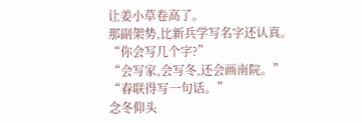让姜小草卷高了。
那副架势,比新兵学写名字还认真。
“你会写几个字?”
“会写家,会写冬,还会画南院。”
“春联得写一句话。”
念冬仰头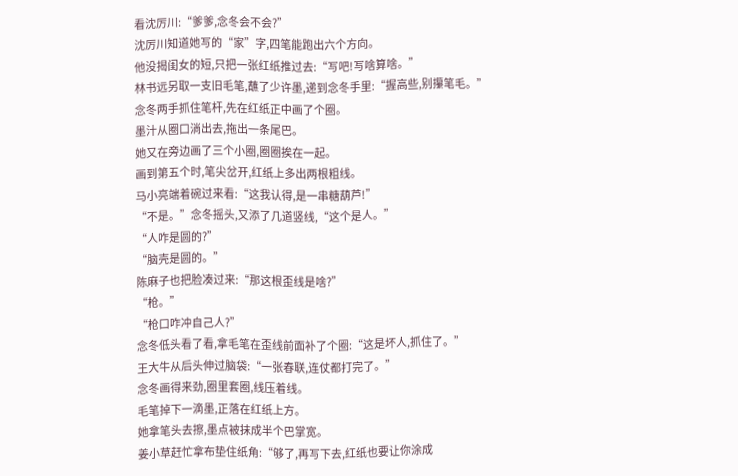看沈厉川:“爹爹,念冬会不会?”
沈厉川知道她写的“家”字,四笔能跑出六个方向。
他没揭闺女的短,只把一张红纸推过去:“写吧!写啥算啥。”
林书远另取一支旧毛笔,蘸了少许墨,递到念冬手里:“握高些,别攥笔毛。”
念冬两手抓住笔杆,先在红纸正中画了个圈。
墨汁从圈口淌出去,拖出一条尾巴。
她又在旁边画了三个小圈,圈圈挨在一起。
画到第五个时,笔尖岔开,红纸上多出两根粗线。
马小亮端着碗过来看:“这我认得,是一串糖葫芦!”
“不是。”念冬摇头,又添了几道竖线,“这个是人。”
“人咋是圆的?”
“脑壳是圆的。”
陈麻子也把脸凑过来:“那这根歪线是啥?”
“枪。”
“枪口咋冲自己人?”
念冬低头看了看,拿毛笔在歪线前面补了个圈:“这是坏人,抓住了。”
王大牛从后头伸过脑袋:“一张春联,连仗都打完了。”
念冬画得来劲,圈里套圈,线压着线。
毛笔掉下一滴墨,正落在红纸上方。
她拿笔头去擦,墨点被抹成半个巴掌宽。
姜小草赶忙拿布垫住纸角:“够了,再写下去,红纸也要让你涂成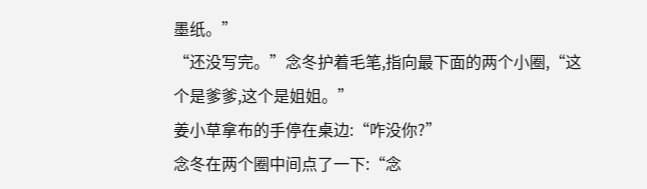墨纸。”
“还没写完。”念冬护着毛笔,指向最下面的两个小圈,“这个是爹爹,这个是姐姐。”
姜小草拿布的手停在桌边:“咋没你?”
念冬在两个圈中间点了一下:“念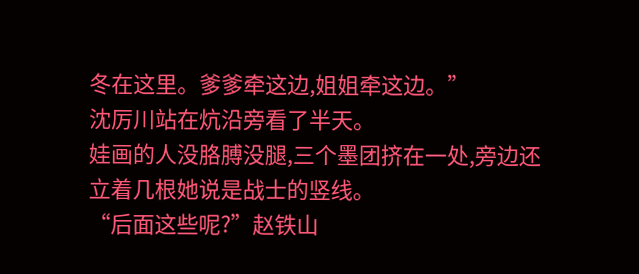冬在这里。爹爹牵这边,姐姐牵这边。”
沈厉川站在炕沿旁看了半天。
娃画的人没胳膊没腿,三个墨团挤在一处,旁边还立着几根她说是战士的竖线。
“后面这些呢?”赵铁山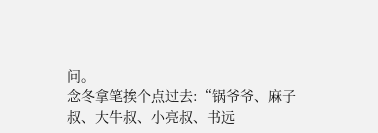问。
念冬拿笔挨个点过去:“锅爷爷、麻子叔、大牛叔、小亮叔、书远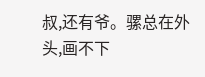叔,还有爷。骡总在外头,画不下